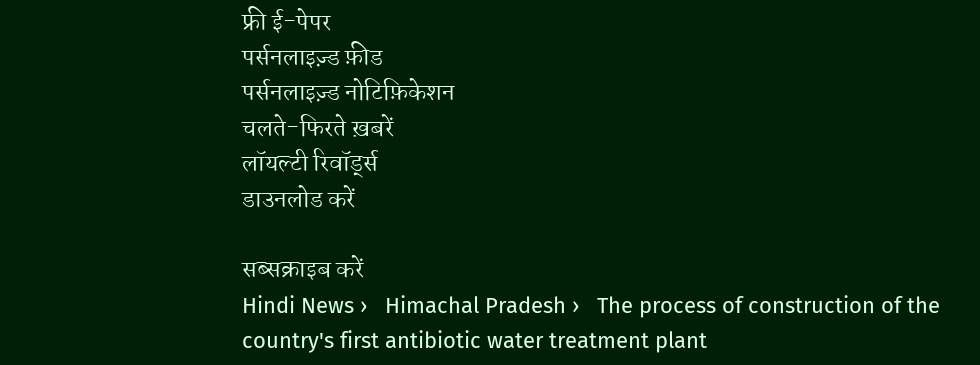फ्री ई-पेपर
पर्सनलाइज़्ड फ़ीड
पर्सनलाइज़्ड नोटिफ़िकेशन
चलते-फिरते ख़बरें
लॉयल्टी रिवॉर्ड्स
डाउनलोड करें

सब्सक्राइब करें
Hindi News ›   Himachal Pradesh ›   The process of construction of the country's first antibiotic water treatment plant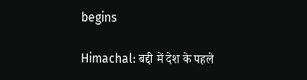begins

Himachal: बद्दी में देश के पहले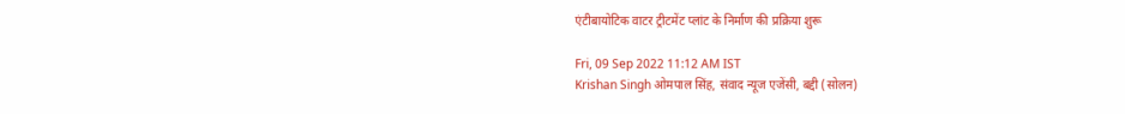एंटीबायोटिक वाटर ट्रीटमेंट प्लांट के निर्माण की प्रक्रिया शुरू

Fri, 09 Sep 2022 11:12 AM IST
Krishan Singh ओमपाल सिंह, संवाद न्यूज एजेंसी, बद्दी (सोलन)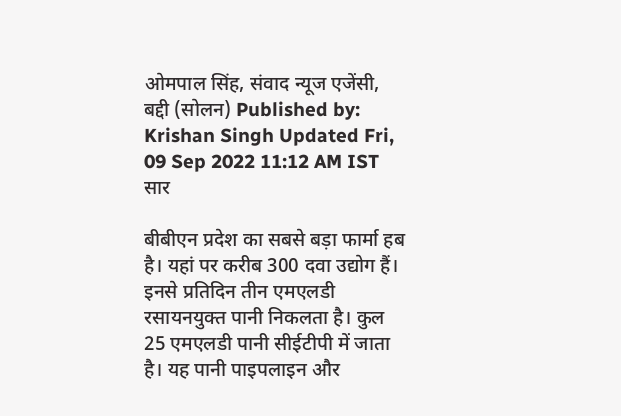ओमपाल सिंह, संवाद न्यूज एजेंसी, बद्दी (सोलन) Published by: Krishan Singh Updated Fri, 09 Sep 2022 11:12 AM IST
सार

बीबीएन प्रदेश का सबसे बड़ा फार्मा हब है। यहां पर करीब 300 दवा उद्योग हैं। इनसे प्रतिदिन तीन एमएलडी रसायनयुक्त पानी निकलता है। कुल 25 एमएलडी पानी सीईटीपी में जाता है। यह पानी पाइपलाइन और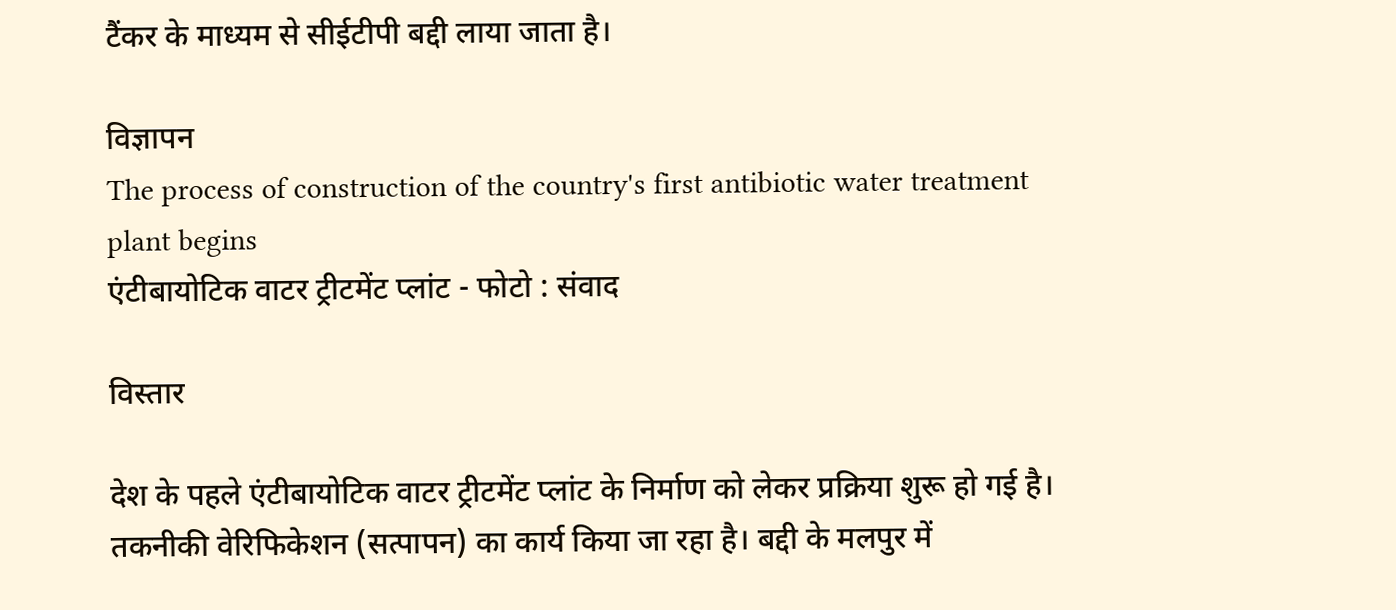टैंकर के माध्यम से सीईटीपी बद्दी लाया जाता है।

विज्ञापन
The process of construction of the country's first antibiotic water treatment plant begins
एंटीबायोटिक वाटर ट्रीटमेंट प्लांट - फोटो : संवाद

विस्तार

देश के पहले एंटीबायोटिक वाटर ट्रीटमेंट प्लांट के निर्माण को लेकर प्रक्रिया शुरू हो गई है। तकनीकी वेरिफिकेशन (सत्पापन) का कार्य किया जा रहा है। बद्दी के मलपुर में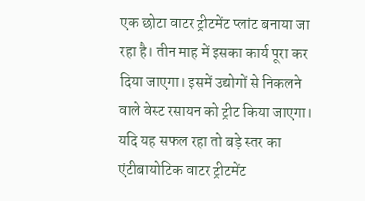एक छोटा वाटर ट्रीटमेंट प्लांट बनाया जा रहा है। तीन माह में इसका कार्य पूरा कर दिया जाएगा। इसमें उद्योगों से निकलने वाले वेस्ट रसायन को ट्रीट किया जाएगा। यदि यह सफल रहा तो बड़े स्तर का एंटीबायोटिक वाटर ट्रीटमेंट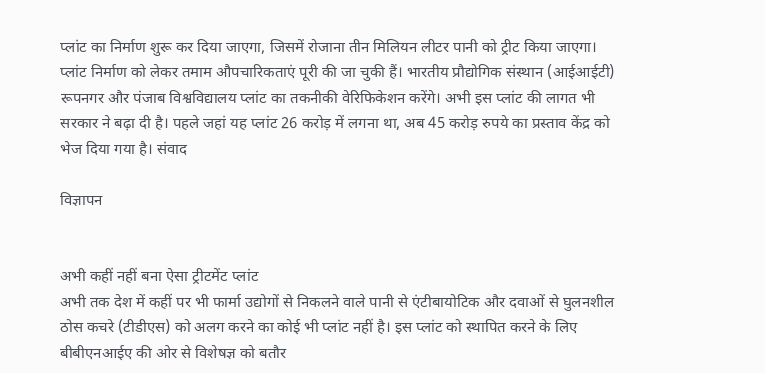प्लांट का निर्माण शुरू कर दिया जाएगा, जिसमें रोजाना तीन मिलियन लीटर पानी को ट्रीट किया जाएगा। प्लांट निर्माण को लेकर तमाम औपचारिकताएं पूरी की जा चुकी हैं। भारतीय प्रौद्योगिक संस्थान (आईआईटी) रूपनगर और पंजाब विश्वविद्यालय प्लांट का तकनीकी वेरिफिकेशन करेंगे। अभी इस प्लांट की लागत भी सरकार ने बढ़ा दी है। पहले जहां यह प्लांट 26 करोड़ में लगना था, अब 45 करोड़ रुपये का प्रस्ताव केंद्र को भेज दिया गया है। संवाद

विज्ञापन


अभी कहीं नहीं बना ऐसा ट्रीटमेंट प्लांट
अभी तक देश में कहीं पर भी फार्मा उद्योगों से निकलने वाले पानी से एंटीबायोटिक और दवाओं से घुलनशील ठोस कचरे (टीडीएस) को अलग करने का कोई भी प्लांट नहीं है। इस प्लांट को स्थापित करने के लिए बीबीएनआईए की ओर से विशेषज्ञ को बतौर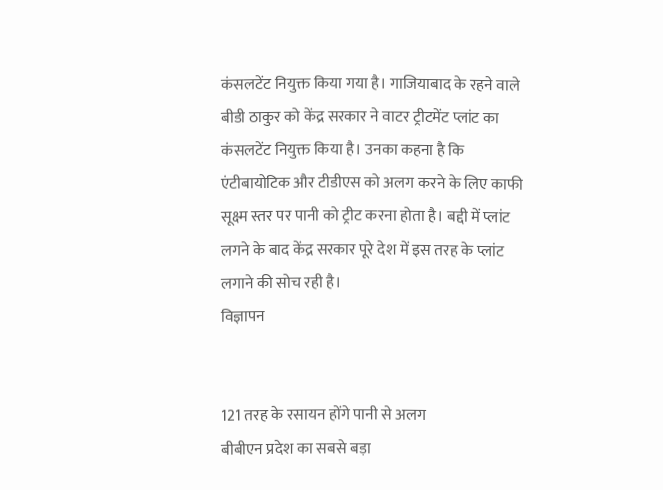कंसलटेंट नियुक्त किया गया है। गाजियाबाद के रहने वाले बीडी ठाकुर को केंद्र सरकार ने वाटर ट्रीटमेंट प्लांट का कंसलटेंट नियुक्त किया है। उनका कहना है कि एंटीबायोटिक और टीडीएस को अलग करने के लिए काफी सूक्ष्म स्तर पर पानी को ट्रीट करना होता है। बद्दी में प्लांट लगने के बाद केंद्र सरकार पूरे देश में इस तरह के प्लांट लगाने की सोच रही है।
विज्ञापन


121 तरह के रसायन होंगे पानी से अलग
बीबीएन प्रदेश का सबसे बड़ा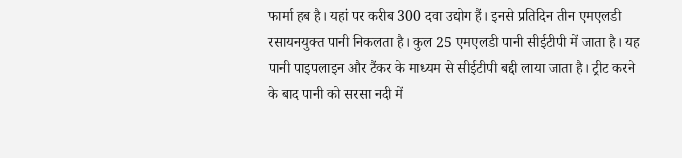फार्मा हब है। यहां पर करीब 300 दवा उद्योग हैं। इनसे प्रतिदिन तीन एमएलडी रसायनयुक्त पानी निकलता है। कुल 25 एमएलडी पानी सीईटीपी में जाता है। यह पानी पाइपलाइन और टैंकर के माध्यम से सीईटीपी बद्दी लाया जाता है। ट्रीट करने के बाद पानी को सरसा नदी में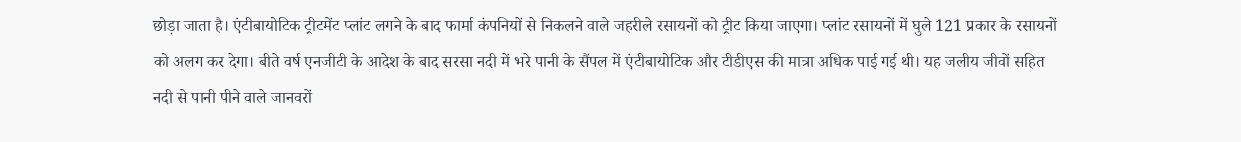छोड़ा जाता है। एंटीबायोटिक ट्रीटमेंट प्लांट लगने के बाद फार्मा कंपनियों से निकलने वाले जहरीले रसायनों को ट्रीट किया जाएगा। प्लांट रसायनों में घुले 121 प्रकार के रसायनों को अलग कर देगा। बीते वर्ष एनजीटी के आदेश के बाद सरसा नदी में भरे पानी के सैंपल में एंटीबायोटिक और टीडीएस की मात्रा अधिक पाई गई थी। यह जलीय जीवों सहित नदी से पानी पीने वाले जानवरों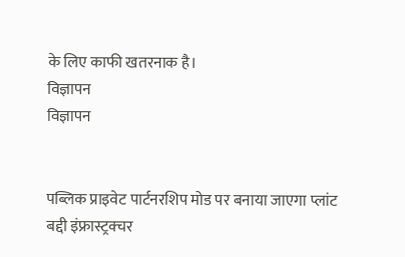के लिए काफी खतरनाक है।
विज्ञापन
विज्ञापन


पब्लिक प्राइवेट पार्टनरशिप मोड पर बनाया जाएगा प्लांट
बद्दी इंफ्रास्ट्रक्चर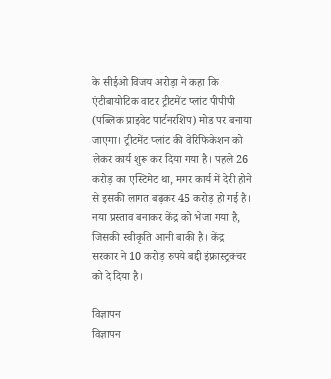के सीईओ विजय अरोड़ा ने कहा कि एंटीबायोटिक वाटर ट्रीटमेंट प्लांट पीपीपी (पब्लिक प्राइवेट पार्टनरशिप) मोड पर बनाया जाएगा। ट्रीटमेंट प्लांट की वेरिफिकेशन को लेकर कार्य शुरू कर दिया गया है। पहले 26 करोड़ का एस्टिमेट था, मगर कार्य में देरी होने से इसकी लागत बढ़कर 45 करोड़ हो गई है। नया प्रस्ताव बनाकर केंद्र को भेजा गया है, जिसकी स्वीकृति आनी बाकी है। केंद्र सरकार ने 10 करोड़ रुपये बद्दी इंफ्रास्ट्रक्चर को दे दिया है।

विज्ञापन
विज्ञापन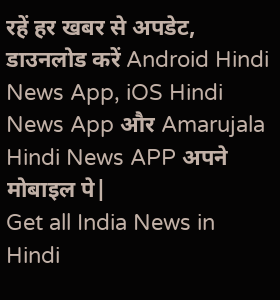रहें हर खबर से अपडेट, डाउनलोड करें Android Hindi News App, iOS Hindi News App और Amarujala Hindi News APP अपने मोबाइल पे|
Get all India News in Hindi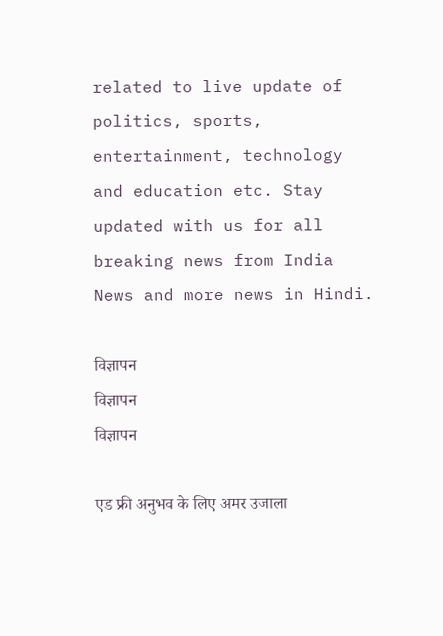related to live update of politics, sports, entertainment, technology and education etc. Stay updated with us for all breaking news from India News and more news in Hindi.

विज्ञापन
विज्ञापन
विज्ञापन

एड फ्री अनुभव के लिए अमर उजाला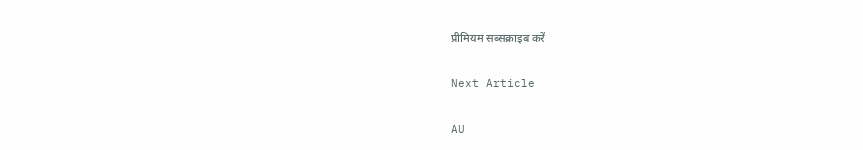प्रीमियम सब्सक्राइब करें

Next Article

AU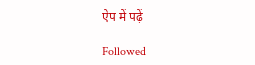ऐप में पढ़ें

Followed